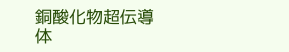銅酸化物超伝導体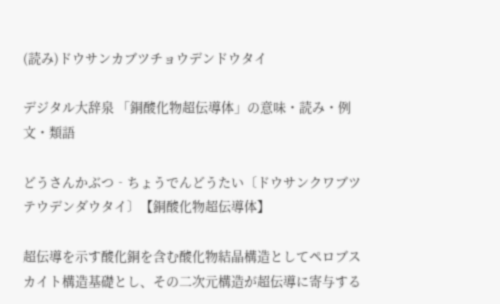(読み)ドウサンカブツチョウデンドウタイ

デジタル大辞泉 「銅酸化物超伝導体」の意味・読み・例文・類語

どうさんかぶつ‐ちょうでんどうたい〔ドウサンクワブツテウデンダウタイ〕【銅酸化物超伝導体】

超伝導を示す酸化銅を含む酸化物結晶構造としてペロブスカイト構造基礎とし、その二次元構造が超伝導に寄与する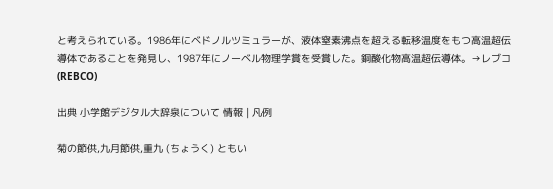と考えられている。1986年にベドノルツミュラーが、液体窒素沸点を超える転移温度をもつ高温超伝導体であることを発見し、1987年にノーベル物理学賞を受賞した。銅酸化物高温超伝導体。→レブコ(REBCO)

出典 小学館デジタル大辞泉について 情報 | 凡例

菊の節供,九月節供,重九 (ちょうく) ともい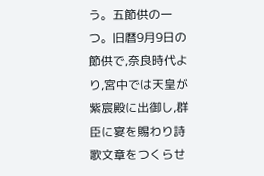う。五節供の一つ。旧暦9月9日の節供で,奈良時代より,宮中では天皇が紫宸殿に出御し,群臣に宴を賜わり詩歌文章をつくらせ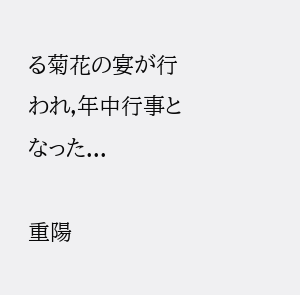る菊花の宴が行われ,年中行事となった...

重陽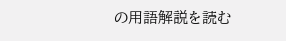の用語解説を読む